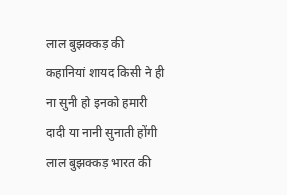लाल बुझक्कड़ की कहानियां शायद किसी ने ही ना सुनी हो इनको हमारी दादी या नानी सुनाती होंगी लाल बुझक्कड़ भारत की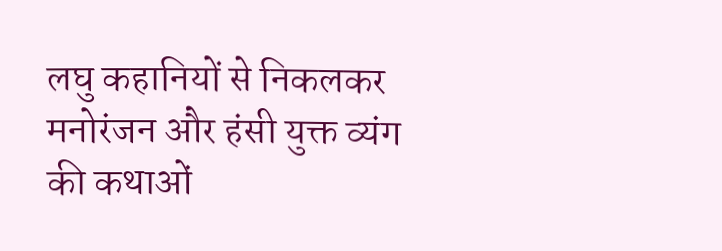लघु कहानियों से निकलकर मनोरंजन और हंसी युक्त व्यंग की कथाओं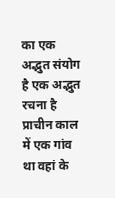का एक अद्भुत संयोग है एक अद्भुत रचना है
प्राचीन काल में एक गांव था वहां के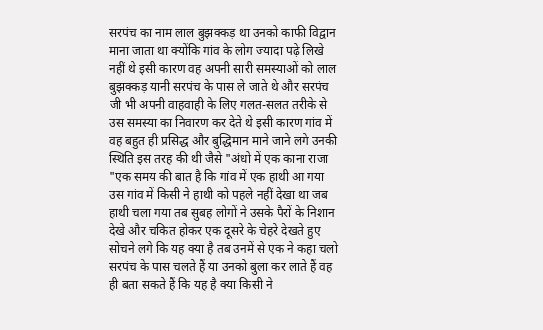सरपंच का नाम लाल बुझक्कड़ था उनको काफी विद्वान माना जाता था क्योंकि गांव के लोग ज्यादा पढ़े लिखे नहीं थे इसी कारण वह अपनी सारी समस्याओं को लाल बुझक्कड़ यानी सरपंच के पास ले जाते थे और सरपंच जी भी अपनी वाहवाही के लिए गलत-सलत तरीके से उस समस्या का निवारण कर देते थे इसी कारण गांव में वह बहुत ही प्रसिद्ध और बुद्धिमान माने जाने लगे उनकी स्थिति इस तरह की थी जैसे "अंधो में एक काना राजा "एक समय की बात है कि गांव में एक हाथी आ गया उस गांव में किसी ने हाथी को पहले नहीं देखा था जब हाथी चला गया तब सुबह लोगों ने उसके पैरों के निशान देखे और चकित होकर एक दूसरे के चेहरे देखते हुए सोचने लगे कि यह क्या है तब उनमें से एक ने कहा चलो सरपंच के पास चलते हैं या उनको बुला कर लाते हैं वह ही बता सकते हैं कि यह है क्या किसी ने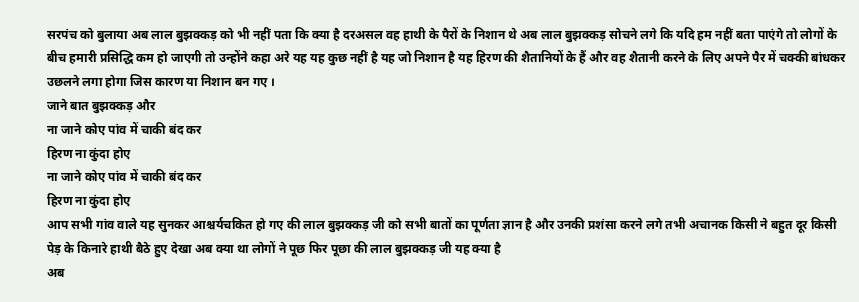सरपंच को बुलाया अब लाल बुझक्कड़ को भी नहीं पता कि क्या है दरअसल वह हाथी के पैरों के निशान थे अब लाल बुझक्कड़ सोचने लगे कि यदि हम नहीं बता पाएंगे तो लोगों के बीच हमारी प्रसिद्धि कम हो जाएगी तो उन्होंने कहा अरे यह यह कुछ नहीं है यह जो निशान है यह हिरण की शैतानियों के हैं और वह शैतानी करने के लिए अपने पैर में चक्की बांधकर उछलने लगा होगा जिस कारण या निशान बन गए ।
जाने बात बुझक्कड़ और
ना जाने कोए पांव में चाकी बंद कर
हिरण ना कुंदा होए
ना जाने कोए पांव में चाकी बंद कर
हिरण ना कुंदा होए
आप सभी गांव वाले यह सुनकर आश्चर्यचकित हो गए की लाल बुझक्कड़ जी को सभी बातों का पूर्णता ज्ञान है और उनकी प्रशंसा करने लगे तभी अचानक किसी ने बहुत दूर किसी पेड़ के किनारे हाथी बैठे हुए देखा अब क्या था लोगों ने पूछ फिर पूछा की लाल बुझक्कड़ जी यह क्या है
अब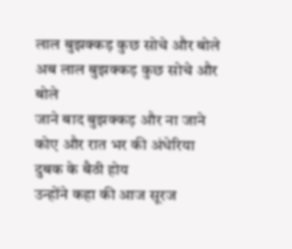लाल बुझक्कड़ कुछ सोचे और बोले
अब लाल बुझक्कड़ कुछ सोचे और बोले
जाने बाद बुझक्कड़ और ना जाने कोए और रात भर की अंधेरिया दुबक के बैठी होय
उन्होंने कहा की आज सूरज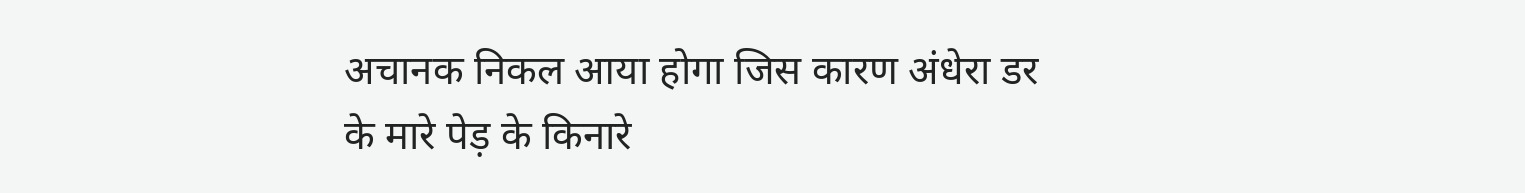अचानक निकल आया होगा जिस कारण अंधेरा डर के मारे पेड़ के किनारे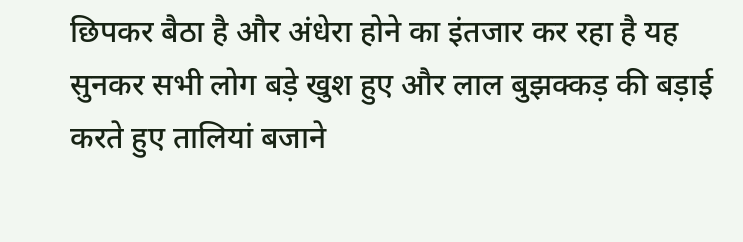छिपकर बैठा है और अंधेरा होने का इंतजार कर रहा है यह सुनकर सभी लोग बड़े खुश हुए और लाल बुझक्कड़ की बड़ाई करते हुए तालियां बजाने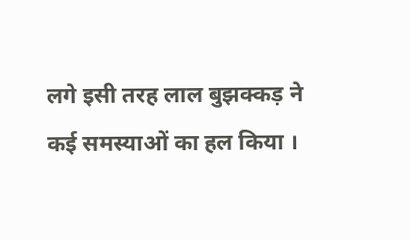लगे इसी तरह लाल बुझक्कड़ ने कई समस्याओं का हल किया ।